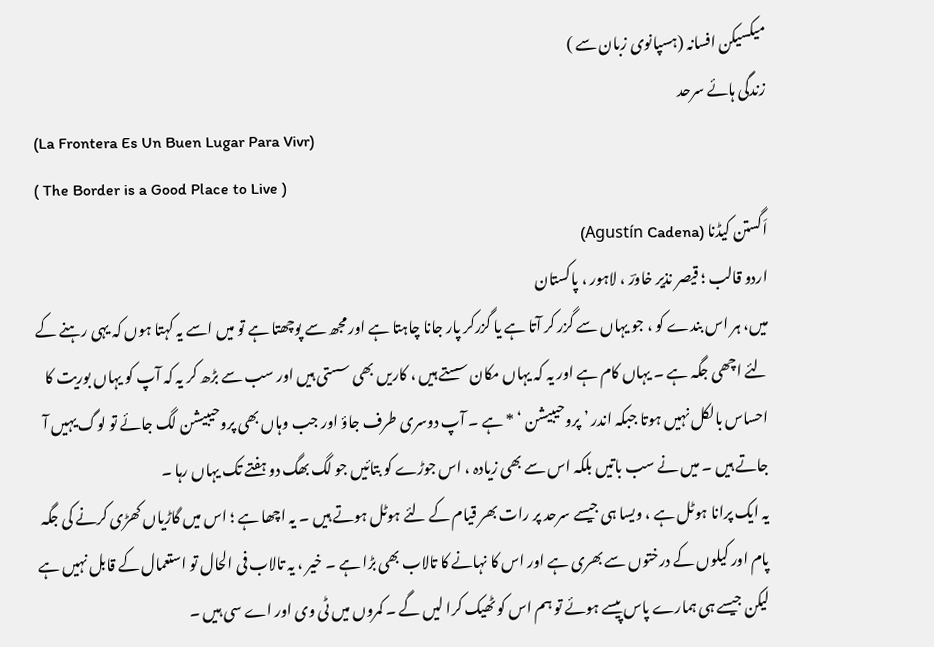میکسیکن افسانہ (ہسپانوی زبان سے )
زندگی ہائے سرحد
(La Frontera Es Un Buen Lugar Para Vivr)
( The Border is a Good Place to Live )
اَگستن کیڈنا (Agustín Cadena)
اردو قالب ؛ قیصر نذیر خاورؔ ، لاہور ، پاکستان
میں، ہر اس بندے کو ، جو یہاں سے گزر کر آتا ہے یا گزرکر پار جانا چاہتا ہے اور مجھ سے پوچھتا ہے تو میں اسے یہ کہتا ہوں کہ یہی رہنے کے لئے اچھی جگہ ہے ۔ یہاں کام ہے اور یہ کہ یہاں مکان سستے ہیں ، کاریں بھی سستی ہیں اور سب سے بڑھ کر یہ کہ آپ کو یہاں بوریت کا احساس بالکل نہیں ہوتا جبکہ اندر ’ پروحیبیشن ‘ * ہے ۔ آپ دوسری طرف جاؤ اور جب وہاں بھی پروحیبیشن لگ جائے تو لوگ یہیں آ جاتے ہیں ۔ میں نے سب باتیں بلکہ اس سے بھی زیادہ ، اس جوڑے کو بتائیں جو لگ بھگ دو ہفتے تک یہاں رہا ۔
یہ ایک پرانا ہوٹل ہے ، ویسا ہی جیسے سرحد پر رات بھر قیام کے لئے ہوٹل ہوتے ہیں ۔ یہ اچھا ہے ؛ اس میں گاڑیاں کھڑی کرنے کی جگہ پام اور کیلوں کے درختوں سے بھری ہے اور اس کا نہانے کا تالاب بھی بڑا ہے ۔ خیر ، یہ تالاب فی الحال تو استعمال کے قابل نہیں ہے لیکن جیسے ہی ہمارے پاس پیسے ہوئے تو ہم اس کو ٹھیک کرا لیں گے ۔ کمروں میں ٹی وی اور اے سی ہیں ۔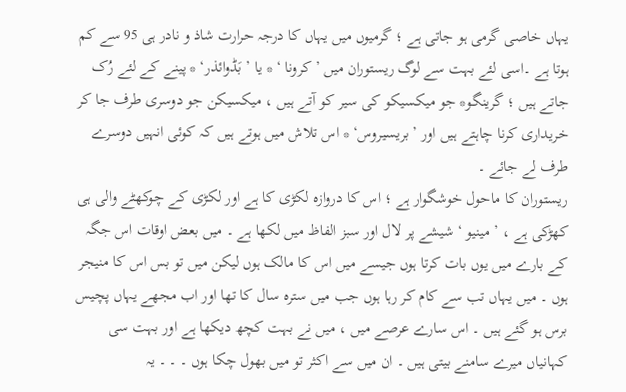یہاں خاصی گرمی ہو جاتی ہے ؛ گرمیوں میں یہاں کا درجہ حرارت شاذ و نادر ہی 95 سے کم ہوتا ہے ۔اسی لئے بہت سے لوگ ریستوران میں ’ کرونا ‘ * یا ’ بَڈوائذر‘ * پینے کے لئے رُک جاتے ہیں ؛ گرینگو* جو میکسیکو کی سیر کو آتے ہیں ، میکسیکن جو دوسری طرف جا کر خریداری کرنا چاہتے ہیں اور ’بریسیروس‘ * اس تلاش میں ہوتے ہیں کہ کوئی انہیں دوسرے طرف لے جائے ۔
ریستوران کا ماحول خوشگوار ہے ؛ اس کا دروازہ لکڑی کا ہے اور لکڑی کے چوکھٹے والی ہی کھڑکی ہے ، ’ مینیو ‘ شیشے پر لال اور سبز الفاظ میں لکھا ہے ۔ میں بعض اوقات اس جگہ کے بارے میں یوں بات کرتا ہوں جیسے میں اس کا مالک ہوں لیکن میں تو بس اس کا منیجر ہوں ۔ میں یہاں تب سے کام کر رہا ہوں جب میں سترہ سال کا تھا اور اب مجھے یہاں پچیس برس ہو گئے ہیں ۔ اس سارے عرصے میں ، میں نے بہت کچھ دیکھا ہے اور بہت سی کہانیاں میرے سامنے بیتی ہیں ۔ ان میں سے اکثر تو میں بھول چکا ہوں ۔ ۔ ۔ یہ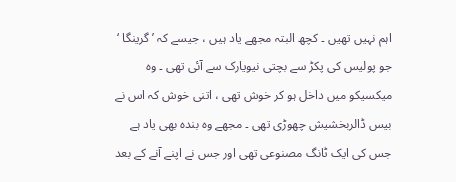اہم نہیں تھیں ۔ کچھ البتہ مجھے یاد ہیں ، جیسے کہ ’ گرینگا ‘ جو پولیس کی پکڑ سے بچتی نیویارک سے آئی تھی ۔ وہ میکسیکو میں داخل ہو کر خوش تھی ، اتنی خوش کہ اس نے بیس ڈالربخشیش چھوڑی تھی ۔ مجھے وہ بندہ بھی یاد ہے جس کی ایک ٹانگ مصنوعی تھی اور جس نے اپنے آنے کے بعد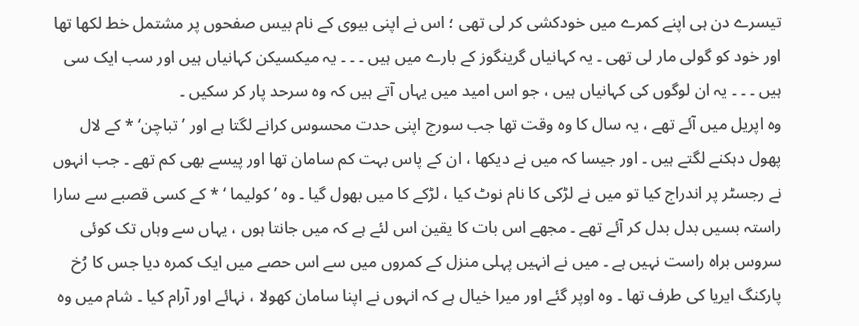تیسرے دن ہی اپنے کمرے میں خودکشی کر لی تھی ؛ اس نے اپنی بیوی کے نام بیس صفحوں پر مشتمل خط لکھا تھا اور خود کو گولی مار لی تھی ۔ یہ کہانیاں گرینگوز کے بارے میں ہیں ۔ ۔ ۔ یہ میکسیکن کہانیاں ہیں اور سب ایک سی ہیں ۔ ۔ ۔ یہ ان لوگوں کی کہانیاں ہیں ، جو اس امید میں یہاں آتے ہیں کہ وہ سرحد پار کر سکیں ۔
وہ اپریل میں آئے تھے ، یہ سال کا وہ وقت تھا جب سورج اپنی حدت محسوس کرانے لگتا ہے اور ’ تباچن‘ * کے لال پھول دہکنے لگتے ہیں ۔ اور جیسا کہ میں نے دیکھا ، ان کے پاس بہت کم سامان تھا اور پیسے بھی کم تھے ۔ جب انہوں نے رجسٹر پر اندراج کیا تو میں نے لڑکی کا نام نوٹ کیا ، لڑکے کا میں بھول گیا ۔ وہ ’ کولیما ‘ * کے کسی قصبے سے سارا راستہ بسیں بدل بدل کر آئے تھے ۔ مجھے اس بات کا یقین اس لئے ہے کہ میں جانتا ہوں ، یہاں سے وہاں تک کوئی سروس براہ راست نہیں ہے ۔ میں نے انہیں پہلی منزل کے کمروں میں سے اس حصے میں ایک کمرہ دیا جس کا رُخ پارکنگ ایریا کی طرف تھا ۔ وہ اوپر گئے اور میرا خیال ہے کہ انہوں نے اپنا سامان کھولا ، نہائے اور آرام کیا ۔ شام میں وہ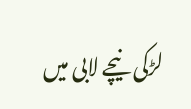لڑکی نیچے لابی میں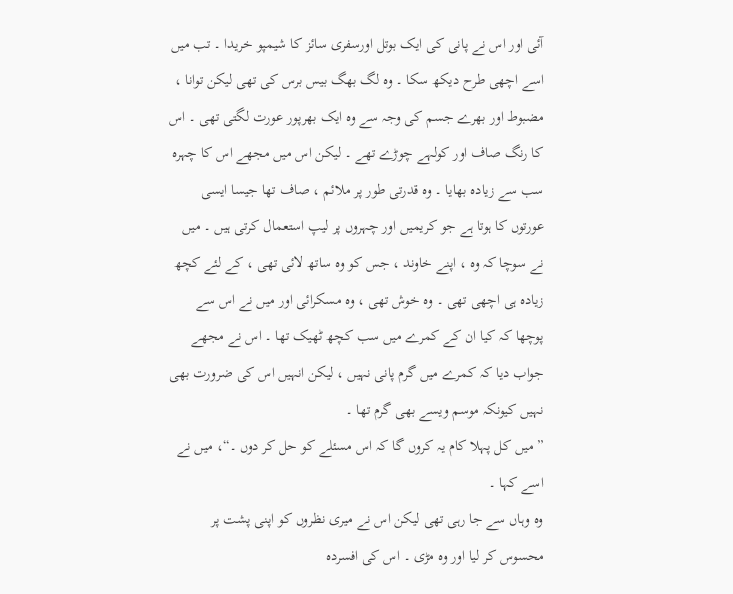آئی اور اس نے پانی کی ایک بوتل اورسفری سائز کا شیمپو خریدا ۔ تب میں اسے اچھی طرح دیکھ سکا ۔ وہ لگ بھگ بیس برس کی تھی لیکن توانا ، مضبوط اور بھرے جسم کی وجہ سے وہ ایک بھرپور عورت لگتی تھی ۔ اس کا رنگ صاف اور کولہے چوڑے تھے ۔ لیکن اس میں مجھے اس کا چہرہ سب سے زیادہ بھایا ۔ وہ قدرتی طور پر ملائم ، صاف تھا جیسا ایسی عورتوں کا ہوتا ہے جو کریمیں اور چہروں پر لیپ استعمال کرتی ہیں ۔ میں نے سوچا کہ وہ ، اپنے خاوند ، جس کو وہ ساتھ لائی تھی ، کے لئے کچھ زیادہ ہی اچھی تھی ۔ وہ خوش تھی ، وہ مسکرائی اور میں نے اس سے پوچھا کہ کیا ان کے کمرے میں سب کچھ ٹھیک تھا ۔ اس نے مجھے جواب دیا کہ کمرے میں گرم پانی نہیں ، لیکن انہیں اس کی ضرورت بھی نہیں کیونکہ موسم ویسے بھی گرم تھا ۔
” میں کل پہلا کام یہ کروں گا کہ اس مسئلے کو حل کر دوں ۔“، میں نے اسے کہا ۔
وہ وہاں سے جا رہی تھی لیکن اس نے میری نظروں کو اپنی پشت پر محسوس کر لیا اور وہ مڑی ۔ اس کی افسردہ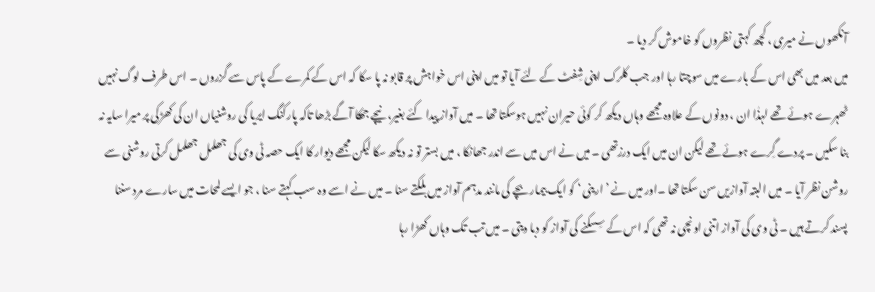آنکھوں نے میری ، کچھ کہتی نظروں کو خاموش کر دیا ۔
میں بعد میں بھی اس کے بارے میں سوچتا رہا اور جب کلرک اپنی شِفٹ کے لئے آیا تو میں اپنی اس خواہش پر قابو نہ پا سکا کہ اس کے کمرے کے پاس سے گزروں ۔ اس طرف لوگ نہیں ٹھہرے ہوئے تھے لہذٰا ان ، دونوں کے علاوہ مجھے وہاں دیکھ کر کوئی حیران نہیں ہوسکتا تھا ۔ میں آواز پیدا کئے بغیر، نیچے جھکا آگے بڑھا تاکہ پارکنگ ایریا کی روشنیاں ان کی کھڑکی پر میرا سایہ نہ بنا سکیں ۔ پردے گِرے ہوئے تھے لیکن ان میں ایک درزتھی ۔ میں نے اس میں سے اندر جھانکا ، میں بستر تو نہ دیکھ سکا لیکن مجھے دیوار کا ایک حصہ ٹی وی کی جھلمل جھلمل کرتی روشنی سے روشن نظر آیا ۔ میں البتہ آوازیں سن سکتا تھا ۔اور میں نے ’ ارینی ‘ کو ایک بیمار بچے کی مانند مدہم آواز میں بلکتے سنا ۔ میں نے اسے وہ سب کہتے سنا ، جو ایسے لمحات میں سارے مرد سننا پسند کرتے ہیں ۔ ٹی وی کی آواز اتنی اونچی نہ تھی کہ اس کے سِسکنے کی آواز کو دبا دیتی ۔ میں تب تک وہاں کھڑا رہا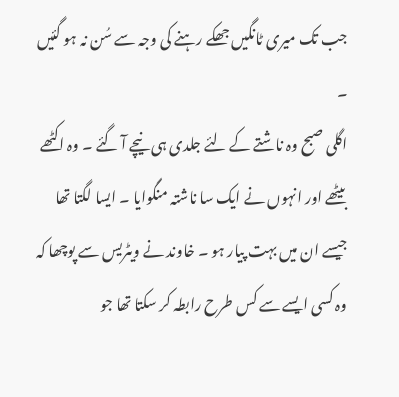جب تک میری ٹانگیں جھکے رہنے کی وجہ سے سُن نہ ہو گئیں ۔
اگلی صبح وہ ناشتے کے لئے جلدی ہی نیچے آ گئے ۔ وہ اکٹھے بیٹھے اور انہوں نے ایک سا ناشتہ منگوایا ۔ ایسا لگتا تھا جیسے ان میں بہت پیار ہو ۔ خاوند نے ویٹریس سے پوچھا کہ وہ کسی ایسے سے کس طرح رابطہ کر سکتا تھا جو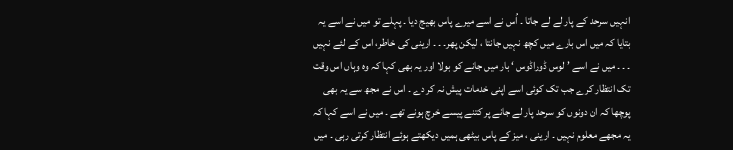انہیں سرحد کے پار لے لے جاتا ۔ اُس نے اسے میرے پاس بھیج دیا ۔ پہلے تو میں نے اسے یہ بتایا کہ میں اس بارے میں کچھ نہیں جانتا ، لیکن پھر۔ ۔ ۔ ارینی کی خاطر، اس کے لئے نہیں ۔ ۔ ۔ میں نے اسے ’ لوس ڈوراڈوس ‘ بار میں جانے کو بولا اور یہ بھی کہا کہ وہ وہاں اس وقت تک انتظار کرے جب تک کوئی اسے اپنی خدمات پیش نہ کر دے ۔ اس نے مجھ سے یہ بھی پوچھا کہ ان دونوں کو سرحد پار لے جانے پر کتنے پیسے خرچ ہونے تھے ۔ میں نے اسے کہا کہ یہ مجھے معلوم نہیں ۔ ارینی ، میز کے پاس بیٹھی ہمیں دیکھتے ہوئے انتظار کرتی رہی ۔ میں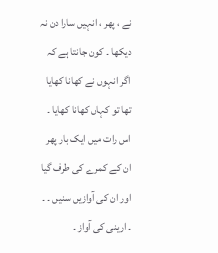نے ، پھر ، انہیں سارا دن نہ دیکھا ۔ کون جانتا ہے کہ اگر انہوں نے کھانا کھایا تھا تو کہاں کھانا کھایا ۔ اس رات میں ایک بار پھر ان کے کمرے کی طرف گیا اور ان کی آوازیں سنیں ۔ ۔ ۔ ارینی کی آواز ۔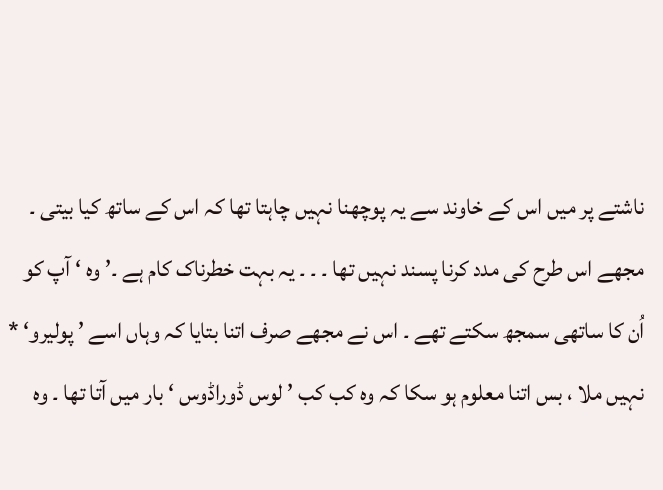ناشتے پر میں اس کے خاوند سے یہ پوچھنا نہیں چاہتا تھا کہ اس کے ساتھ کیا بیتی ۔ مجھے اس طرح کی مدد کرنا پسند نہیں تھا ۔ ۔ ۔ یہ بہت خطرناک کام ہے ۔’ وہ ‘ آپ کو اُن کا ساتھی سمجھ سکتے تھے ۔ اس نے مجھے صرف اتنا بتایا کہ وہاں اسے ’ پولیرو‘ * نہیں ملا ، بس اتنا معلوم ہو سکا کہ وہ کب کب ’ لوس ڈوراڈوس ‘ بار میں آتا تھا ۔ وہ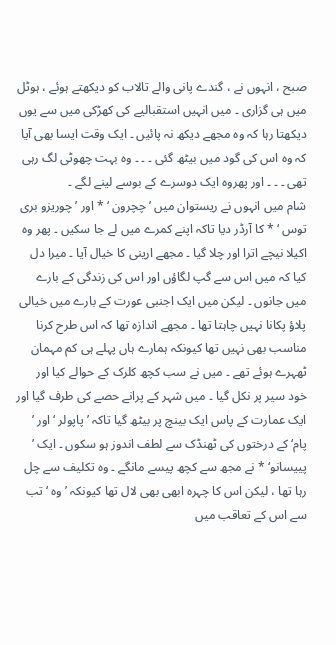صبح ، انہوں نے ، گندے پانی والے تالاب کو دیکھتے ہوئے ، ہوٹل میں ہی گزاری ۔ میں انہیں استقبالیے کی کھڑکی میں سے یوں دیکھتا رہا کہ وہ مجھے دیکھ نہ پائیں ۔ ایک وقت ایسا بھی آیا کہ وہ اس کی گود میں بیٹھ گئی ۔ ۔ ۔ وہ بہت چھوٹی لگ رہی تھی ۔ ۔ ۔ اور پھروہ ایک دوسرے کے بوسے لینے لگے ۔
شام میں انہوں نے ریستوان میں ’ چچرون ‘ * اور ’ چوریزو بری توس ‘ * کا آرڈر دیا تاکہ اپنے کمرے میں لے جا سکیں ۔ پھر وہ اکیلا نیچے اترا اور چلا گیا ۔ مجھے ارینی کا خیال آیا ۔ میرا دل کیا کہ میں اس سے گپ لگاؤں اور اس کی زندگی کے بارے میں جانوں ۔ لیکن میں ایک اجنبی عورت کے بارے میں خیالی پلاؤ پکانا نہیں چاہتا تھا ۔ مجھے اندازہ تھا کہ اس طرح کرنا مناسب بھی نہیں تھا کیونکہ ہمارے ہاں پہلے ہی کم مہمان ٹھہرے ہوئے تھے ۔ میں نے سب کچھ کلرک کے حوالے کیا اور خود سیر پر نکل گیا ۔ میں شہر کے پرانے حصے کی طرف گیا اور ایک عمارت کے پاس ایک بینچ پر بیٹھ گیا تاکہ ’ پاپولر ‘ اور ’ پام‘ کے درختوں کی ٹھنڈک سے لطف اندوز ہو سکوں ۔ ایک ’ پییسانو‘ * نے مجھ سے کچھ پیسے مانگے ۔ وہ تکلیف سے چل رہا تھا ، لیکن اس کا چہرہ ابھی بھی لال تھا کیونکہ ’ وہ ‘ تب سے اس کے تعاقب میں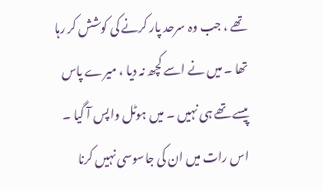تھے ، جب وہ سرحد پار کرنے کی کوشش کر رہا تھا ۔ میں نے اسے کچھ نہ دیا ، میرے پاس پیسے تھے ہی نہیں ۔ میں ہوٹل واپس آ گیا ۔
اس رات میں ان کی جاسوسی نہیں کرنا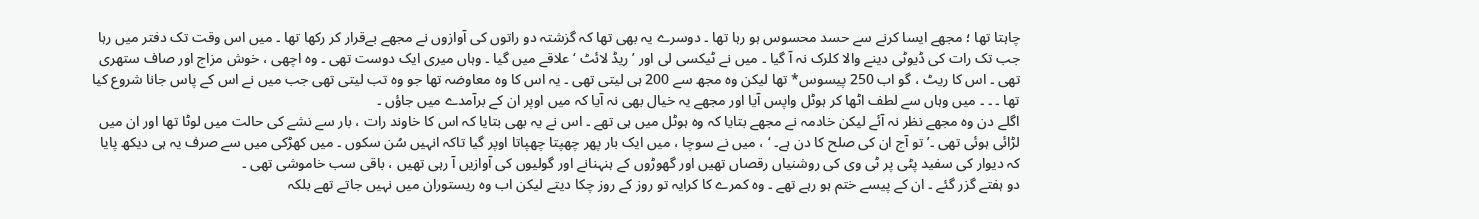چاہتا تھا ؛ مجھے ایسا کرنے سے حسد محسوس ہو رہا تھا ۔ دوسرے یہ بھی تھا کہ گزشتہ دو راتوں کی آوازوں نے مجھے بےقرار کر رکھا تھا ۔ میں اس وقت تک دفتر میں رہا جب تک رات کی ڈیوٹی دینے والا کلرک نہ آ گیا ۔ میں نے ٹیکسی لی اور ’ ریڈ لائٹ ‘ علاقے میں گیا ۔ وہاں میری ایک دوست تھی ۔ وہ اچھی ، خوش مزاج اور صاف ستھری تھی ۔ اس کا ریٹ ، گو اب 250 پیسوس* تھا لیکن وہ مجھ سے 200 ہی لیتی تھی ۔ یہ اس کا وہ معاوضہ تھا جو وہ تب لیتی تھی جب میں نے اس کے پاس جانا شروع کیا تھا ۔ ۔ ۔ میں وہاں سے لطف اٹھا کر ہوٹل واپس آیا اور مجھے یہ خیال بھی نہ آیا کہ میں اوپر ان کے برآمدے میں جاؤں ۔
اگلے دن وہ مجھے نظر نہ آئے لیکن خادمہ نے مجھے بتایا کہ وہ ہوٹل میں ہی تھے ۔ اس نے یہ بھی بتایا کہ اس کا خاوند رات ، بار سے نشے کی حالت میں لوٹا تھا اور ان میں لڑائی ہوئی تھی ۔’ تو آج ان کی صلح کا دن ہے۔ ‘ ، میں نے سوچا ، میں ایک بار پھر چھپتا چھپاتا اوپر گیا تاکہ انہیں سُن سکوں ۔ میں کھڑکی میں سے صرف یہ ہی دیکھ پایا کہ دیوار کی سفید پٹی پر ٹی وی کی روشنیاں رقصاں تھیں اور گھوڑوں کے ہنہنانے اور گولیوں کی آوازیں آ رہی تھیں ، باقی سب خاموشی تھی ۔
دو ہفتے گزر گئے ۔ ان کے پیسے ختم ہو رہے تھے ۔ وہ کمرے کا کرایہ تو روز کے روز چکا دیتے لیکن اب وہ ریستوران میں نہیں جاتے تھے بلکہ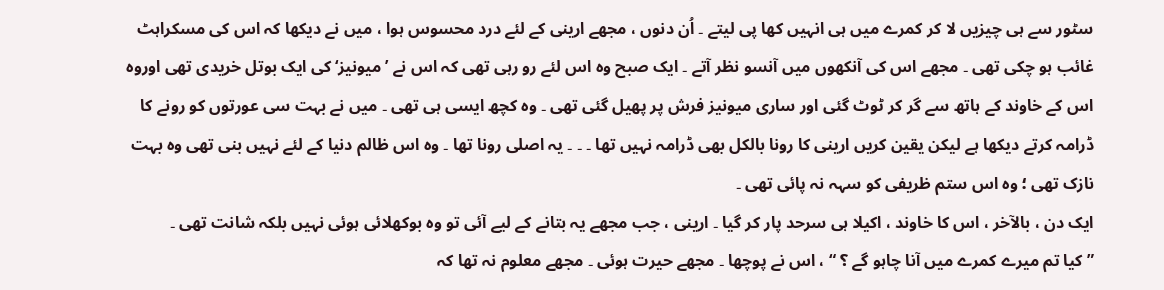سٹور سے ہی چیزیں لا کر کمرے میں ہی انہیں کھا پی لیتے ۔ اُن دنوں ، مجھے ارینی کے لئے درد محسوس ہوا ، میں نے دیکھا کہ اس کی مسکراہٹ غائب ہو چکی تھی ۔ مجھے اس کی آنکھوں میں آنسو نظر آتے ۔ ایک صبح وہ اس لئے رو رہی تھی کہ اس نے ’ میونیز‘ کی ایک بوتل خریدی تھی اوروہ اس کے خاوند کے ہاتھ سے گر کر ٹوٹ گئی اور ساری میونیز فرش پر پھیل گئی تھی ۔ وہ کچھ ایسی ہی تھی ۔ میں نے بہت سی عورتوں کو رونے کا ڈرامہ کرتے دیکھا ہے لیکن یقین کریں ارینی کا رونا بالکل بھی ڈرامہ نہیں تھا ۔ ۔ ۔ یہ اصلی رونا تھا ۔ وہ اس ظالم دنیا کے لئے نہیں بنی تھی وہ بہت نازک تھی ؛ وہ اس ستم ظریفی کو سہہ نہ پائی تھی ۔
ایک دن ، بالآخر ، اس کا خاوند ، اکیلا ہی سرحد پار کر گیا ۔ ارینی ، جب مجھے یہ بتانے کے لیے آئی تو وہ بوکھلائی ہوئی نہیں بلکہ شانت تھی ۔
” کیا تم میرے کمرے میں آنا چاہو گے ؟ “ ، اس نے پوچھا ۔ مجھے حیرت ہوئی ۔ مجھے معلوم نہ تھا کہ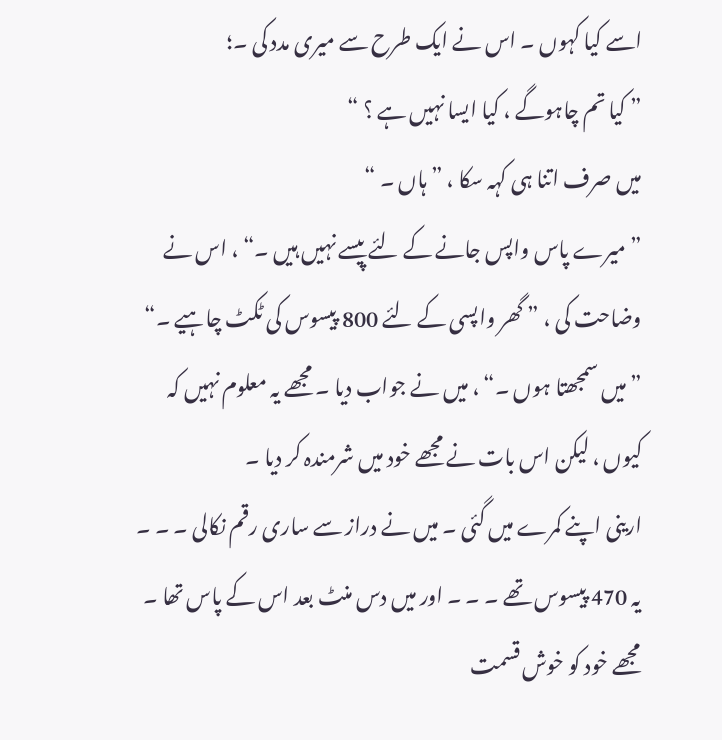اسے کیا کہوں ۔ اس نے ایک طرح سے میری مدد کی ۔؛
” کیا تم چاہوگے ، کیا ایسا نہیں ہے ؟ “
میں صرف اتنا ہی کہہ سکا ، ” ہاں ۔ “
” میرے پاس واپس جانے کے لئے پیسے نہیں ہیں ۔“ ، اس نے وضاحت کی ، ” گھر واپسی کے لئے 800 پیسوس کی ٹکٹ چاہیے ۔“
” میں سمجھتا ہوں ۔“ ، میں نے جواب دیا ۔ مجھے یہ معلوم نہیں کہ کیوں ، لیکن اس بات نے مجھے خود میں شرمندہ کر دیا ۔
ارینی اپنے کمرے میں گئی ۔ میں نے دراز سے ساری رقم نکالی ۔ ۔ ۔ یہ 470 پیسوس تھے ۔ ۔ ۔ اور میں دس منٹ بعد اس کے پاس تھا ۔
مجھے خود کو خوش قسمت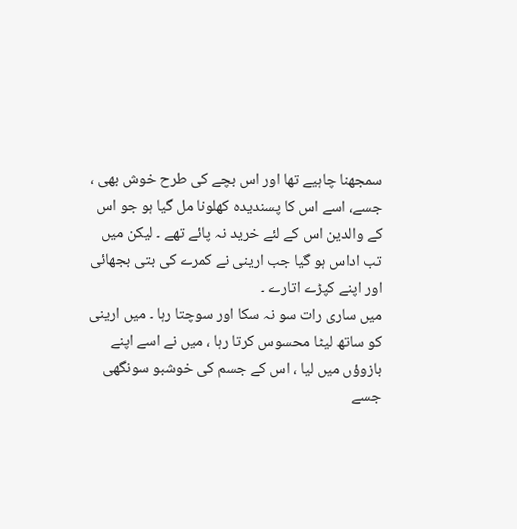سمجھنا چاہیے تھا اور اس بچے کی طرح خوش بھی ، جسے، اسے اس کا پسندیدہ کھلونا مل گیا ہو جو اس کے والدین اس کے لئے خرید نہ پائے تھے ۔ لیکن میں تب اداس ہو گیا جب ارینی نے کمرے کی بتی بجھائی اور اپنے کپڑے اتارے ۔
میں ساری رات سو نہ سکا اور سوچتا رہا ۔ میں ارینی کو ساتھ لیٹا محسوس کرتا رہا ، میں نے اسے اپنے بازوؤں میں لیا ، اس کے جسم کی خوشبو سونگھی جسے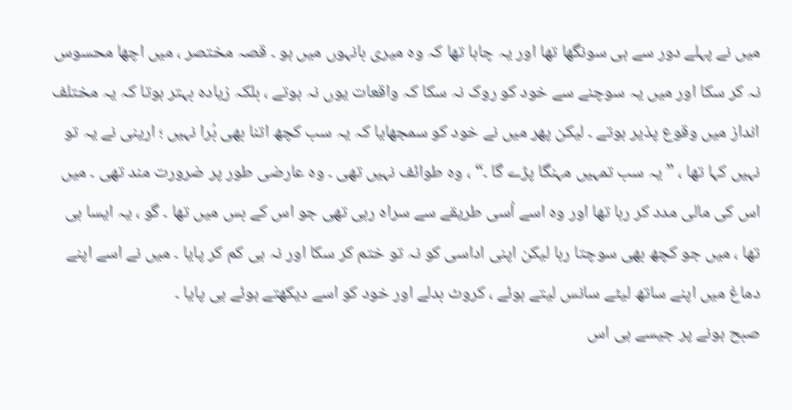میں نے پہلے دور سے ہی سونگھا تھا اور یہ چاہا تھا کہ وہ میری بانہوں میں ہو ۔ قصہ مختصر ، میں اچھا محسوس نہ کر سکا اور میں یہ سوچنے سے خود کو روک نہ سکا کہ واقعات یوں نہ ہوتے ، بلکہ زیادہ بہتر ہوتا کہ یہ مختلف انداز میں وقوع پذیر ہوتے ۔ لیکن پھر میں نے خود کو سمجھایا کہ یہ سب کچھ اتنا بھی بُرا نہیں ؛ ارینی نے یہ تو نہیں کہا تھا ، ” یہ سب تمہیں مہنگا پڑے گا ۔“ ، وہ طوائف نہیں تھی ۔ وہ عارضی طور پر ضرورت مند تھی ۔ میں اس کی مالی مدد کر رہا تھا اور وہ اسے اُسی طریقے سے سراہ رہی تھی جو اس کے بس میں تھا ۔ گو ، یہ ایسا ہی تھا ، میں جو کچھ بھی سوچتا رہا لیکن اپنی اداسی کو نہ تو ختم کر سکا اور نہ ہی کم کر پایا ۔ میں نے اسے اپنے دماغ میں اپنے ساتھ لیٹے سانس لیتے ہوئے ، کروٹ بدلے اور خود کو اسے دیکھتے ہوئے ہی پایا ۔
صبح ہونے پر جیسے ہی اس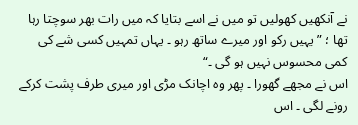نے آنکھیں کھولیں تو میں نے اسے بتایا کہ میں رات بھر سوچتا رہا تھا ؛ ” یہیں رکو اور میرے ساتھ رہو ۔ یہاں تمہیں کسی شے کی کمی محسوس نہیں ہو گی ۔“
اس نے مجھے گھورا ۔ پھر وہ اچانک مڑی اور میری طرف پشت کرکے رونے لگی ۔ اس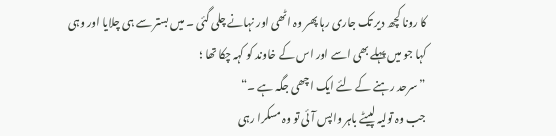کا رونا کچھ دیر تک جاری رہا پھر وہ اٹھی اور نہانے چلی گئی ۔ میں بستر سے ہی چلایا اور وہی کہا جو میں پہلے بھی اسے اور اس کے خاوند کو کہہ چکا تھا ؛
” سرحد رہنے کے لئے ایک اچھی جگہ ہے ۔“
جب وہ تولیہ لپیٹے باہر واپس آئی تو وہ مسکرا رہی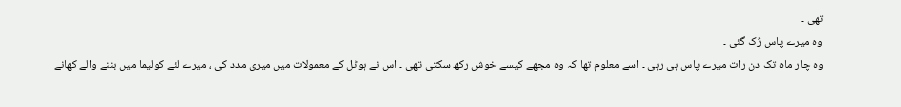تھی ۔
وہ میرے پاس رُک گئی ۔
وہ چار ماہ تک دن رات میرے پاس ہی رہی ۔ اسے معلوم تھا کہ وہ مجھے کیسے خوش رکھ سکتی تھی ۔ اس نے ہوٹل کے معمولات میں میری مدد کی ، میرے لئے کولیما میں بننے والے کھانے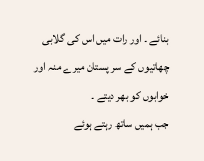بنائے ۔ اور رات میں اس کی گلابی چھاتیوں کے سر پستان میرے منہ اور خوابوں کو بھر دیتے ۔
جب ہمیں ساتھ رہتے ہوئے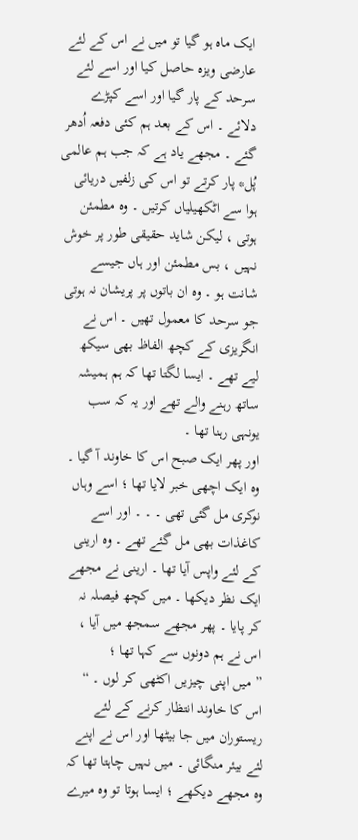ایک ماہ ہو گیا تو میں نے اس کے لئے عارضی ویزہ حاصل کیا اور اسے لئے سرحد کے پار گیا اور اسے کپڑے دلائے ۔ اس کے بعد ہم کئی دفعہ اُدھر گئے ۔ مجھے یاد ہے کہ جب ہم عالمی پُل* پار کرتے تو اس کی زلفیں دریائی ہوا سے اٹکھیلیاں کرتیں ۔ وہ مطمئن ہوتی ، لیکن شاید حقیقی طور پر خوش نہیں ، بس مطمئن اور ہاں جیسے شانت ہو ۔ وہ ان باتوں پر پریشان نہ ہوتی جو سرحد کا معمول تھیں ۔ اس نے انگریزی کے کچھ الفاظ بھی سیکھ لیے تھے ۔ ایسا لگتا تھا کہ ہم ہمیشہ ساتھ رہنے والے تھے اور یہ کہ سب یونہی رہنا تھا ۔
اور پھر ایک صبح اس کا خاوند آ گیا ۔ وہ ایک اچھی خبر لایا تھا ؛ اسے وہاں نوکری مل گئی تھی ۔ ۔ ۔ اور اسے کاغذات بھی مل گئے تھے ۔ وہ ارینی کے لئے واپس آیا تھا ۔ ارینی نے مجھے ایک نظر دیکھا ۔ میں کچھ فیصلہ نہ کر پایا ۔ پھر مجھے سمجھ میں آیا ، اس نے ہم دونوں سے کہا تھا ؛
” میں اپنی چیزیں اکٹھی کر لوں ۔ “
اس کا خاوند انتظار کرنے کے لئے ریستوران میں جا بیٹھا اور اس نے اپنے لئے بیئر منگائی ۔ میں نہیں چاہتا تھا کہ وہ مجھے دیکھے ؛ ایسا ہوتا تو وہ میرے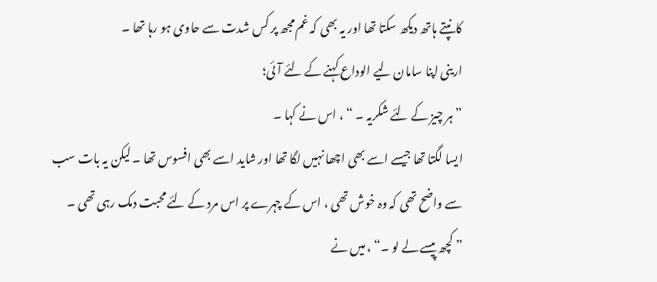کانپتے ہاتھ دیکھ سکتا تھا اور یہ بھی کہ غم مجھ پر کس شدت سے حاوی ہو رہا تھا ۔
ارینی اپنا سامان لیے الوداع کہنے کے لئے آئی؛
” ہر چیز کے لئے شکریہ ۔ “ ، اس نے کہا ۔
ایسا لگتا تھا جیسے اسے بھی اچھا نہیں لگا تھا اور شاید اسے بھی افسوس تھا ۔ لیکن یہ بات سب سے واضح تھی کہ وہ خوش تھی ، اس کے چہرے پر اس مرد کے لئے محبت دمک رہی تھی ۔
” کچھ پیسے لے لو ۔“ ، میں نے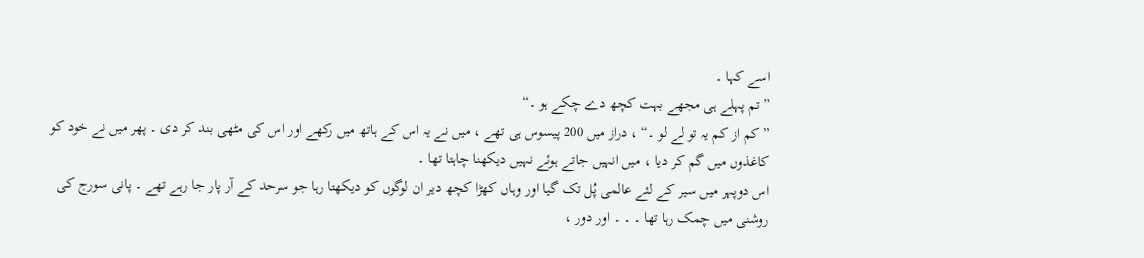اسے کہا ۔
” تم پہلے ہی مجھے بہت کچھ دے چکے ہو ۔“
” کم از کم یہ تو لے لو ۔“ ، دراز میں 200 پیسوس ہی تھے ، میں نے یہ اس کے ہاتھ میں رکھے اور اس کی مٹھی بند کر دی ۔ پھر میں نے خود کو کاغذوں میں گم کر دیا ، میں انہیں جاتے ہوئے نہیں دیکھنا چاہتا تھا ۔
اس دوپہر میں سیر کے لئے عالمی پُل تک گیا اور وہاں کھڑا کچھ دیر ان لوگوں کو دیکھتا رہا جو سرحد کے آر پار جا رہے تھے ۔ پانی سورج کی روشنی میں چمک رہا تھا ۔ ۔ ۔ اور دور ،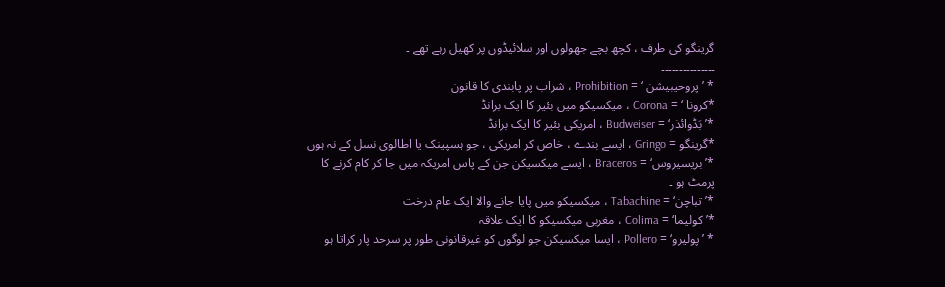گرینگو کی طرف ، کچھ بچے جھولوں اور سلائیڈوں پر کھیل رہے تھے ۔
۔۔۔۔۔۔۔۔۔۔۔۔۔۔۔
* ’ پروحیبیشن ‘ = Prohibition ، شراب پر پابندی کا قانون
*کرونا ‘ = Corona ، میکسیکو میں بئیر کا ایک برانڈ
*’ بَڈوائذر‘ = Budweiser ، امریکی بئیر کا ایک برانڈ
*گرینگو = Gringo ، ایسے بندے ، خاص کر امریکی ، جو ہسپینک یا اطالوی نسل کے نہ ہوں
*’بریسیروس‘ = Braceros ، ایسے میکسیکن جن کے پاس امریکہ میں جا کر کام کرنے کا پرمٹ ہو ۔
*’ تباچن‘ = Tabachine ، میکسیکو میں پایا جانے والا ایک عام درخت
*’ کولیما‘ = Colima ، مغربی میکسیکو کا ایک علاقہ
* ’ پولیرو‘ = Pollero ، ایسا میکسیکن جو لوگوں کو غیرقانونی طور پر سرحد پار کراتا ہو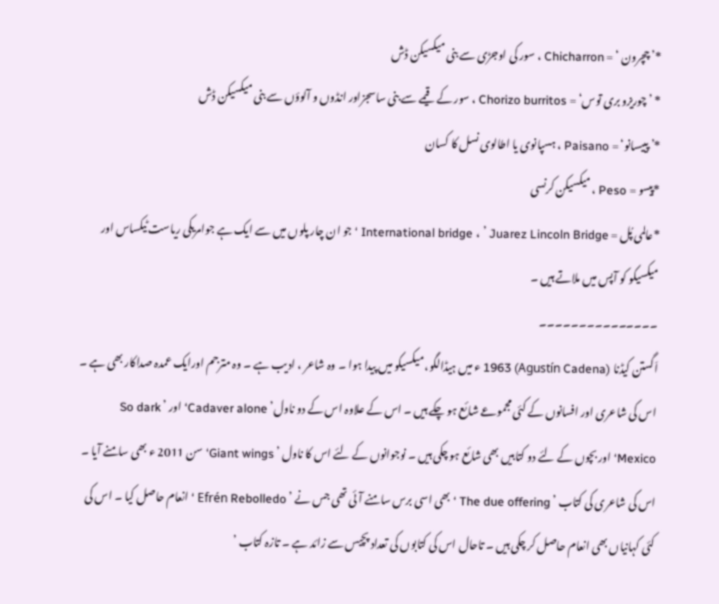*’ چچرون ‘ = Chicharron ، سور کی اوجڑی سے بنی میکسیکن ڈش
* ’ چوریزو بری توس‘ = Chorizo burritos ، سور کے قیمے سے بنی ساسجزاور انڈوں و آلوؤں سے بنی میکسیکن ڈش
*’ پییسانو‘ = Paisano ، ہسپانوی یا اطالوی نسل کا کسان
*پیسو = Peso ، میکسیکن کرنسی
*عالمی پُل = International bridge ، ’ Juarez Lincoln Bridge ‘ جو ان چار پلوں میں سے ایک ہے جوامریکی ریاست ٹیکساس اور میکسیکو کو آپس میں ملاتے ہیں ۔
۔۔۔۔۔۔۔۔۔۔۔۔۔۔۔
اَگستن کیڈنا (Agustín Cadena) 1963 ء میں ہیڈالگو، میکسیکو میں پیدا ہوا ۔ وہ شاعر ، ادیب ہے ۔ وہ مترجم اورایک عمدہ صداکار بھی ہے ۔ اس کی شاعری اور افسانوں کے کئی مجموعے شائع ہو چکے ہیں ۔ اس کے علاوہ اس کے دو ناول’ Cadaver alone‘ اور ’ So dark Mexico‘ اور بچوں کے لئے دو کتابیں بھی شائع ہو چکی ہیں ۔ نوجوانوں کے لئے اس کا ناول ’ Giant wings‘ سن 2011 ء بھی سامنے آیا ۔ اس کی شاعری کی کتاب ’ The due offering ‘ بھی اسی برس سامنے آئی تھی جس نے ’ Efrén Rebolledo ‘ انعام حاصل کیا ۔ اس کی کئی کہانیاں بھی انعام حاصل کر چکی ہیں ۔ تاحال اس کی کتابوں کی تعداد پچیس سے زائد ہے ۔ تازہ کتاب ’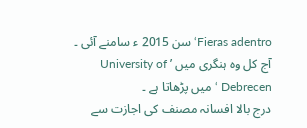Fieras adentro‘ سن 2015 ء سامنے آئی ۔ آج کل وہ ہنگری میں ’ University of Debrecen ‘ میں پڑھاتا ہے ۔
درج بالا افسانہ مصنف کی اجازت سے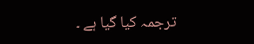ترجمہ کیا گیا ہے ۔